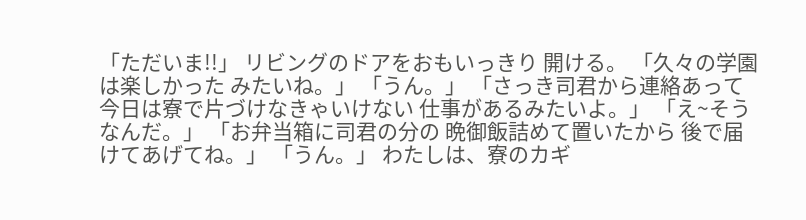「ただいま!!」 リビングのドアをおもいっきり 開ける。 「久々の学園は楽しかった みたいね。」 「うん。」 「さっき司君から連絡あって 今日は寮で片づけなきゃいけない 仕事があるみたいよ。」 「え~そうなんだ。」 「お弁当箱に司君の分の 晩御飯詰めて置いたから 後で届けてあげてね。」 「うん。」 わたしは、寮のカギ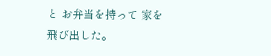と お弁当を持って 家を飛び出した。